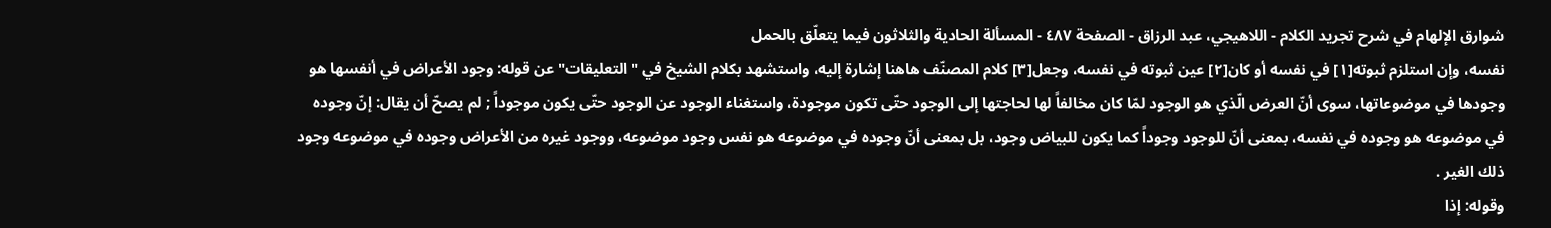شوارق الإلهام في شرح تجريد الكلام - اللاهيجي، عبد الرزاق - الصفحة ٤٨٧ - المسألة الحادية والثلاثون فيما يتعلّق بالحمل
نفسه، وإن استلزم ثبوته[١] في نفسه أو كان[٢] عين ثبوته في نفسه، وجعل[٣] كلام المصنّف هاهنا إشارة إليه، واستشهد بكلام الشيخ في " التعليقات" عن قوله: وجود الأعراض في أنفسها هو وجودها في موضوعاتها، سوى أنّ العرض الّذي هو الوجود لمّا كان مخالفاً لها لحاجتها إلى الوجود حتّى تكون موجودة، واستغناء الوجود عن الوجود حتّى يكون موجوداً ; لم يصحّ أن يقال: إنّ وجوده في موضوعه هو وجوده في نفسه، بمعنى أنّ للوجود وجوداً كما يكون للبياض وجود، بل بمعنى أنّ وجوده في موضوعه هو نفس وجود موضوعه، ووجود غيره من الأعراض وجوده في موضوعه وجود ذلك الغير .
وقوله: إذا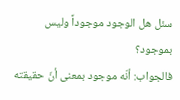سئل هل الوجود موجوداً وليس بموجود؟
فالجواب: أنّه موجود بمعنى أنّ حقيقته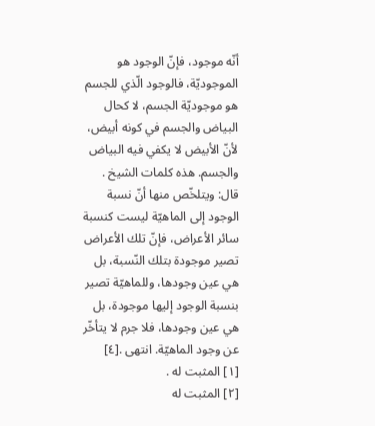أنّه موجود، فإنّ الوجود هو الموجوديّة، فالوجود الّذي للجسم هو موجوديّة الجسم، لا كحال البياض والجسم في كونه أبيض، لأنّ الأبيض لا يكفي فيه البياض والجسم. هذه كلمات الشيخ .
قال: ويتلخّص منها أنّ نسبة الوجود إلى الماهيّة ليست كنسبة سائر الأعراض، فإنّ تلك الأعراض تصير موجودة بتلك النّسبة، بل هي عين وجودها، وللماهيّة تصير بنسبة الوجود إليها موجودة، بل هي عين وجودها، فلا جرم لا يتأخّر عن وجود الماهيّة. انتهى .[٤]
[١] المثبت له .
[٢] المثبت له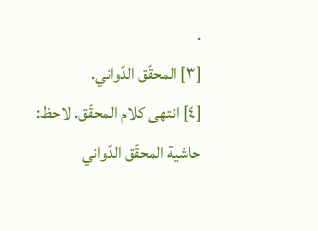.
[٣] المحقّق الدّواني.
[٤] انتهى كلام المحقّق. لاحظ: حاشية المحقّق الدّواني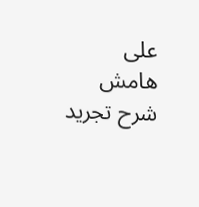على هامش شرح تجريد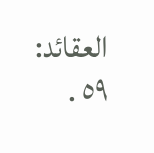العقائد: ٥٩ .